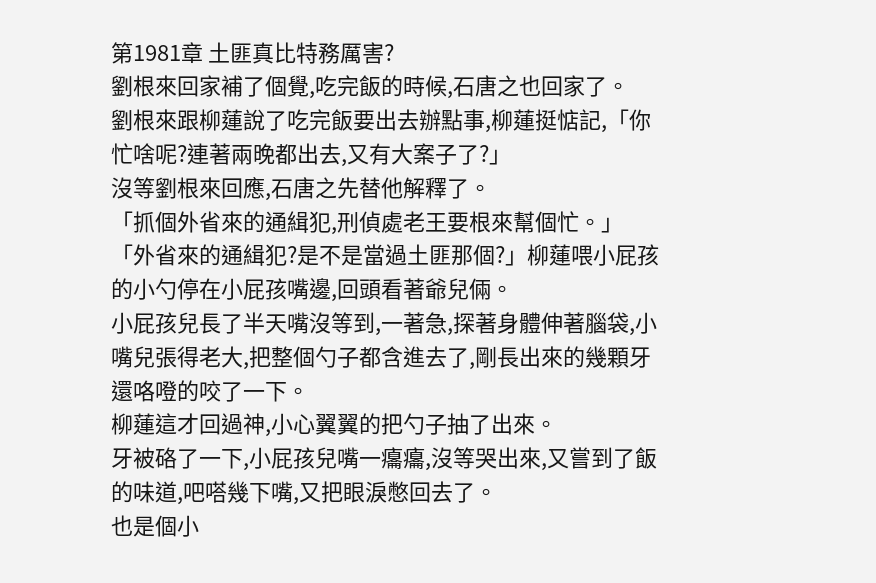第1981章 土匪真比特務厲害?
劉根來回家補了個覺,吃完飯的時候,石唐之也回家了。
劉根來跟柳蓮說了吃完飯要出去辦點事,柳蓮挺惦記,「你忙啥呢?連著兩晚都出去,又有大案子了?」
沒等劉根來回應,石唐之先替他解釋了。
「抓個外省來的通緝犯,刑偵處老王要根來幫個忙。」
「外省來的通緝犯?是不是當過土匪那個?」柳蓮喂小屁孩的小勺停在小屁孩嘴邊,回頭看著爺兒倆。
小屁孩兒長了半天嘴沒等到,一著急,探著身體伸著腦袋,小嘴兒張得老大,把整個勺子都含進去了,剛長出來的幾顆牙還咯噔的咬了一下。
柳蓮這才回過神,小心翼翼的把勺子抽了出來。
牙被硌了一下,小屁孩兒嘴一癟癟,沒等哭出來,又嘗到了飯的味道,吧嗒幾下嘴,又把眼淚憋回去了。
也是個小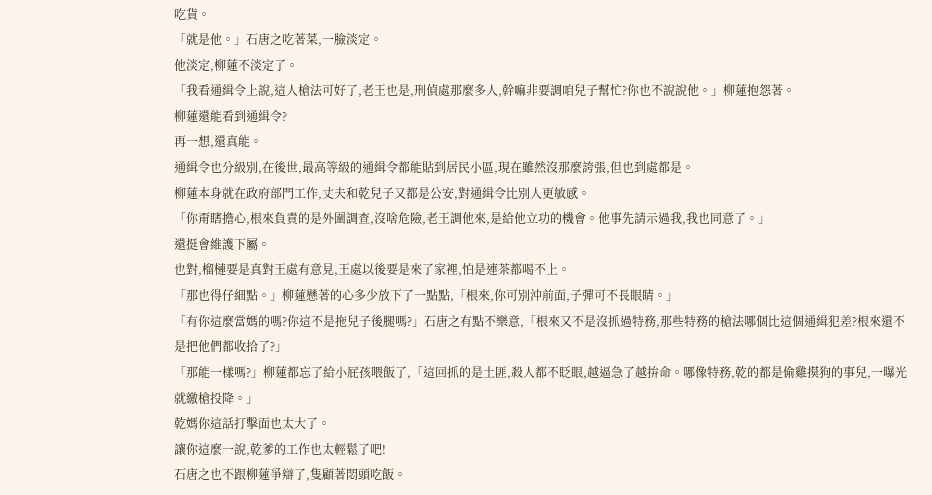吃貨。
「就是他。」石唐之吃著菜,一臉淡定。
他淡定,柳蓮不淡定了。
「我看通緝令上說,這人槍法可好了,老王也是,刑偵處那麼多人,幹嘛非要調咱兒子幫忙?你也不說說他。」柳蓮抱怨著。
柳蓮還能看到通緝令?
再一想,還真能。
通緝令也分級別,在後世,最高等級的通緝令都能貼到居民小區,現在雖然沒那麼誇張,但也到處都是。
柳蓮本身就在政府部門工作,丈夫和乾兒子又都是公安,對通緝令比別人更敏感。
「你甭瞎擔心,根來負責的是外圍調查,沒啥危險,老王調他來,是給他立功的機會。他事先請示過我,我也同意了。」
還挺會維護下屬。
也對,榴槤要是真對王處有意見,王處以後要是來了家裡,怕是連茶都喝不上。
「那也得仔細點。」柳蓮懸著的心多少放下了一點點,「根來,你可別沖前面,子彈可不長眼睛。」
「有你這麼當媽的嗎?你這不是拖兒子後腿嗎?」石唐之有點不樂意,「根來又不是沒抓過特務,那些特務的槍法哪個比這個通緝犯差?根來還不是把他們都收拾了?」
「那能一樣嗎?」柳蓮都忘了給小屁孩喂飯了,「這回抓的是土匪,殺人都不眨眼,越逼急了越拚命。哪像特務,乾的都是偷雞摸狗的事兒,一曝光就繳槍投降。」
乾媽你這話打擊面也太大了。
讓你這麼一說,乾爹的工作也太輕鬆了吧!
石唐之也不跟柳蓮爭辯了,隻顧著悶頭吃飯。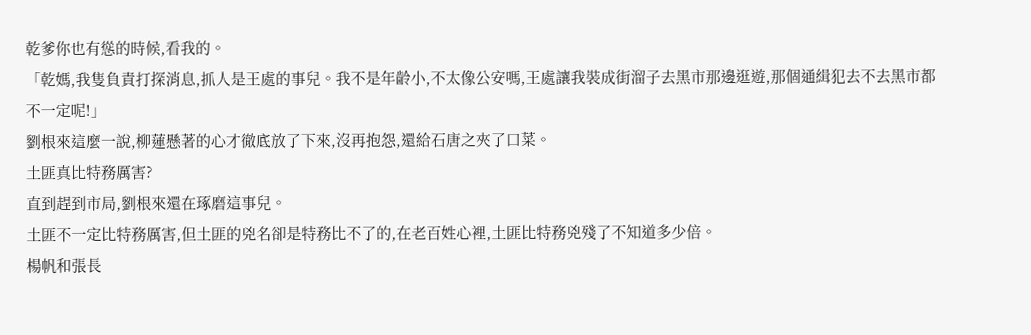乾爹你也有慫的時候,看我的。
「乾媽,我隻負責打探消息,抓人是王處的事兒。我不是年齡小,不太像公安嗎,王處讓我裝成街溜子去黑市那邊逛遊,那個通緝犯去不去黑市都不一定呢!」
劉根來這麼一說,柳蓮懸著的心才徹底放了下來,沒再抱怨,還給石唐之夾了口菜。
土匪真比特務厲害?
直到趕到市局,劉根來還在琢磨這事兒。
土匪不一定比特務厲害,但土匪的兇名卻是特務比不了的,在老百姓心裡,土匪比特務兇殘了不知道多少倍。
楊帆和張長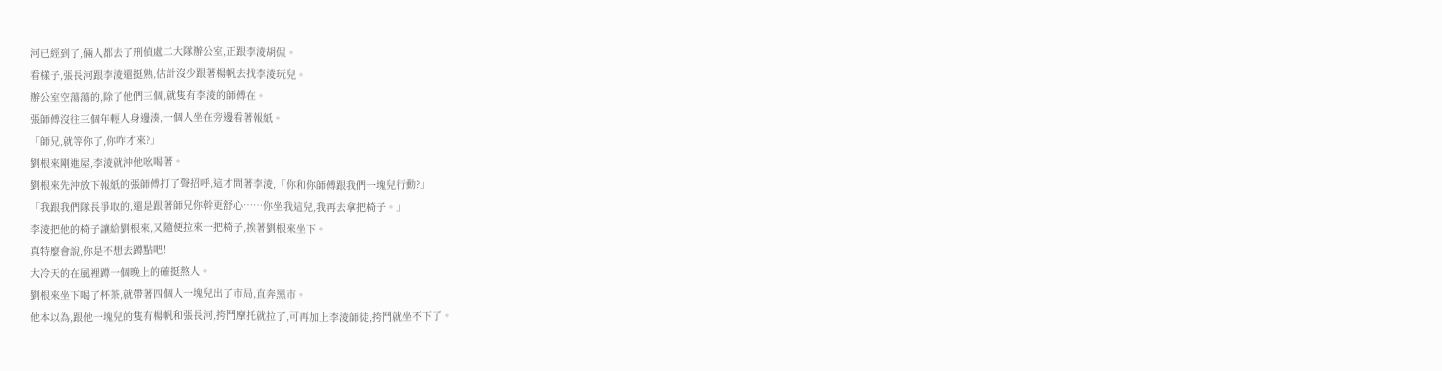河已經到了,倆人都去了刑偵處二大隊辦公室,正跟李淩胡侃。
看樣子,張長河跟李淩還挺熟,估計沒少跟著楊帆去找李淩玩兒。
辦公室空蕩蕩的,除了他們三個,就隻有李淩的師傅在。
張師傅沒往三個年輕人身邊湊,一個人坐在旁邊看著報紙。
「師兄,就等你了,你咋才來?」
劉根來剛進屋,李淩就沖他吆喝著。
劉根來先沖放下報紙的張師傅打了聲招呼,這才問著李淩,「你和你師傅跟我們一塊兒行動?」
「我跟我們隊長爭取的,還是跟著師兄你幹更舒心……你坐我這兒,我再去拿把椅子。」
李淩把他的椅子讓給劉根來,又隨便拉來一把椅子,挨著劉根來坐下。
真特麼會說,你是不想去蹲點吧!
大冷天的在風裡蹲一個晚上的確挺熬人。
劉根來坐下喝了杯茶,就帶著四個人一塊兒出了市局,直奔黑市。
他本以為,跟他一塊兒的隻有楊帆和張長河,挎鬥摩托就拉了,可再加上李淩師徒,挎鬥就坐不下了。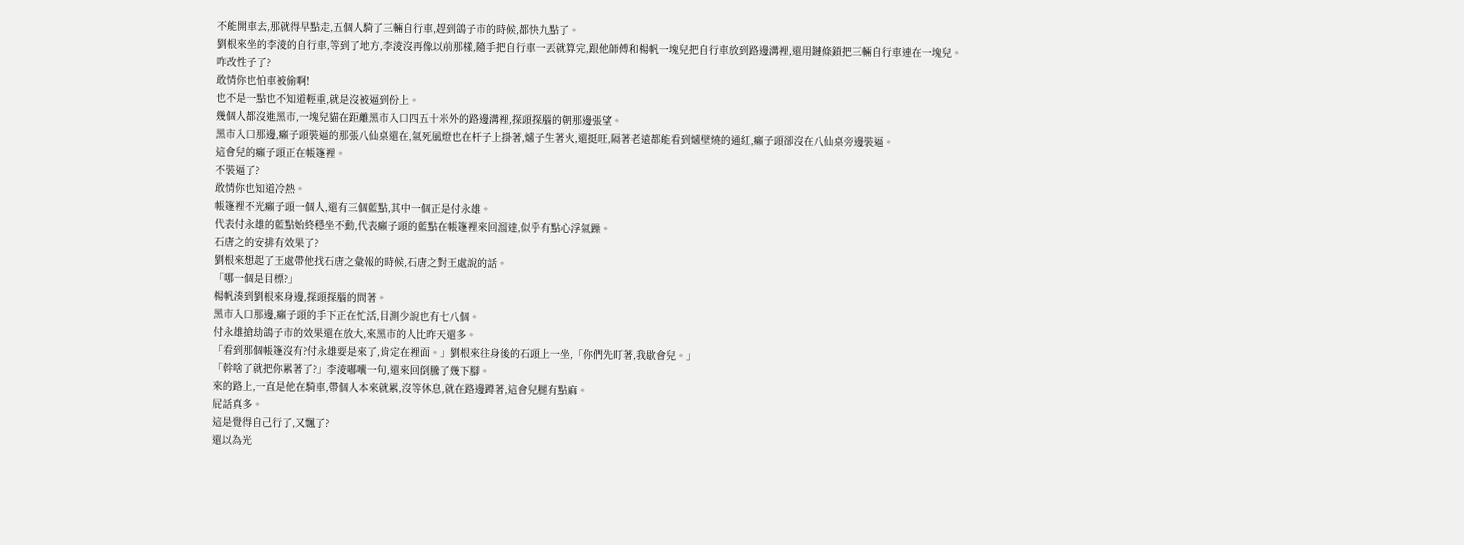不能開車去,那就得早點走,五個人騎了三輛自行車,趕到鴿子市的時候,都快九點了。
劉根來坐的李淩的自行車,等到了地方,李淩沒再像以前那樣,隨手把自行車一丟就算完,跟他師傅和楊帆一塊兒把自行車放到路邊溝裡,還用鏈條鎖把三輛自行車連在一塊兒。
咋改性子了?
敢情你也怕車被偷啊!
也不是一點也不知道輕重,就是沒被逼到份上。
幾個人都沒進黑市,一塊兒貓在距離黑市入口四五十米外的路邊溝裡,探頭探腦的朝那邊張望。
黑市入口那邊,癩子頭裝逼的那張八仙桌還在,氣死風燈也在杆子上掛著,爐子生著火,還挺旺,隔著老遠都能看到爐壁燒的通紅,癩子頭卻沒在八仙桌旁邊裝逼。
這會兒的癩子頭正在帳篷裡。
不裝逼了?
敢情你也知道冷熱。
帳篷裡不光癩子頭一個人,還有三個藍點,其中一個正是付永雄。
代表付永雄的藍點始終穩坐不動,代表癩子頭的藍點在帳篷裡來回溜達,似乎有點心浮氣躁。
石唐之的安排有效果了?
劉根來想起了王處帶他找石唐之彙報的時候,石唐之對王處說的話。
「哪一個是目標?」
楊帆湊到劉根來身邊,探頭探腦的問著。
黑市入口那邊,癩子頭的手下正在忙活,目測少說也有七八個。
付永雄搶劫鴿子市的效果還在放大,來黑市的人比昨天還多。
「看到那個帳篷沒有?付永雄要是來了,肯定在裡面。」劉根來往身後的石頭上一坐,「你們先盯著,我歇會兒。」
「幹啥了就把你累著了?」李淩嘟囔一句,還來回倒騰了幾下腳。
來的路上,一直是他在騎車,帶個人本來就累,沒等休息,就在路邊蹲著,這會兒腿有點麻。
屁話真多。
這是覺得自己行了,又飄了?
還以為光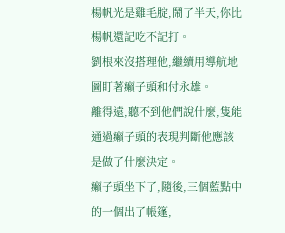楊帆光是雞毛腚,鬧了半天,你比楊帆還記吃不記打。
劉根來沒搭理他,繼續用導航地圖盯著癩子頭和付永雄。
離得遠,聽不到他們說什麼,隻能通過癩子頭的表現判斷他應該是做了什麼決定。
癩子頭坐下了,隨後,三個藍點中的一個出了帳篷,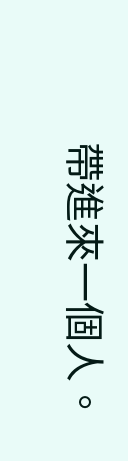帶進來一個人。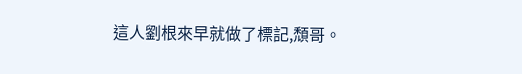這人劉根來早就做了標記,頹哥。